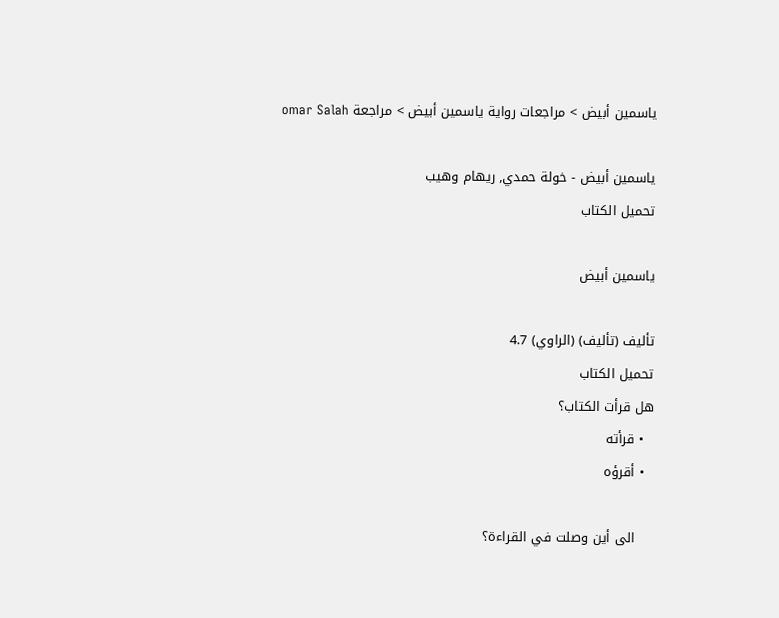ياسمين أبيض > مراجعات رواية ياسمين أبيض > مراجعة omar Salah

ياسمين أبيض - خولة حمدي, ريهام وهيب
تحميل الكتاب

ياسمين أبيض

تأليف (تأليف) (الراوي) 4.7
تحميل الكتاب
هل قرأت الكتاب؟
  • قرأته
  • أقرؤه

    الى أين وصلت في القراءة؟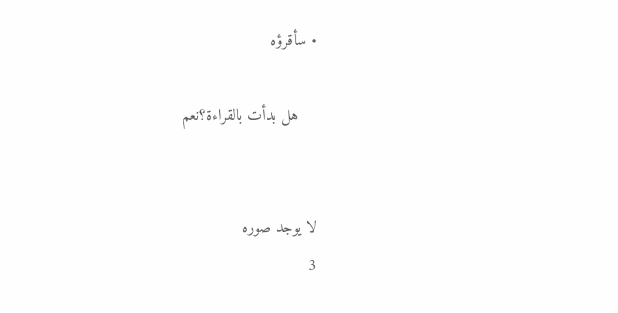• سأقرؤه

    هل بدأت بالقراءة؟نعم


لا يوجد صوره
3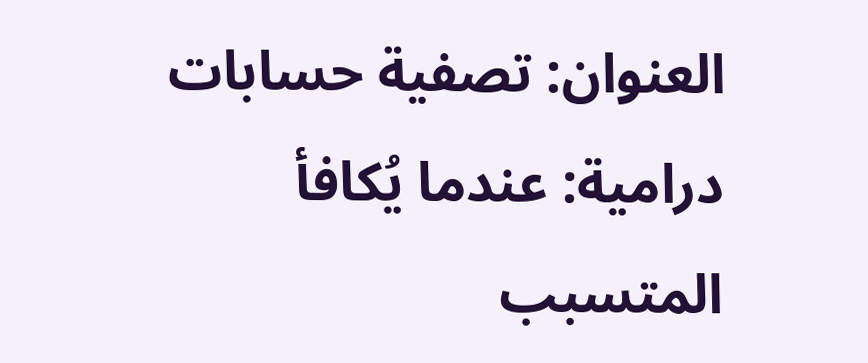العنوان: تصفية حسابات درامية: عندما يُكافأ المتسبب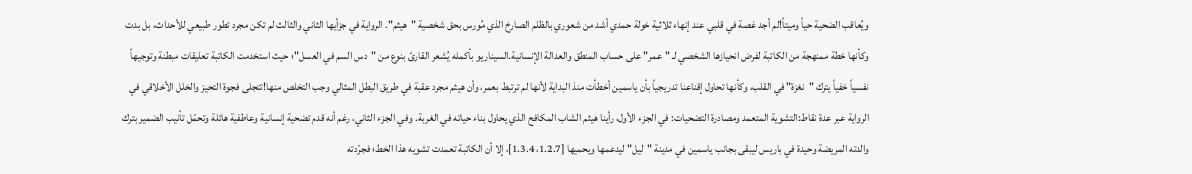ويُعاقب الضحية حياً وميتاً!لم أجد غصة في قلبي عند إنهاء ثلاثية خولة حمدي أشد من شعوري بالظلم الصارخ الذي مُورس بحق شخصية "هيثم". الرواية في جزأيها الثاني والثالث لم تكن مجرد تطور طبيعي للأحداث، بل بدت وكأنها خطة ممنهجة من الكاتبة لفرض انحيازها الشخصي لـ "عمر" على حساب المنطق والعدالة الإنسانية.السيناريو بأكمله يُشعر القارئ بنوع من "دس السم في العسل"؛ حيث استخدمت الكاتبة تعليقات مبطنة وتوجيهاً نفسياً خفياً يترك "نغزة" في القلب، وكأنها تحاول إقناعنا تدريجياً بأن ياسمين أخطأت منذ البداية لأنها لم ترتبط بعمر، وأن هيثم مجرد عقبة في طريق البطل المثالي وجب التخلص منها!تتجلى فجوة التحيز والخلل الأخلاقي في الرواية عبر عدة نقاط:التشوية المتعمد ومصادرة التضحيات: في الجزء الأول، رأينا هيثم الشاب المكافح الذي يحاول بناء حياته في الغربة. وفي الجزء الثاني، رغم أنه قدم تضحية إنسانية وعاطفية هائلة وتحمّل تأنيب الضمير بترك والدته المريضة وحيدة في باريس ليبقى بجانب ياسمين في مدينة "ليل" ليدعمها ويحميها [1.2.7، 1.3.4]، إلا أن الكاتبة تعمدت تشويه هذا الخط؛ فجرّدته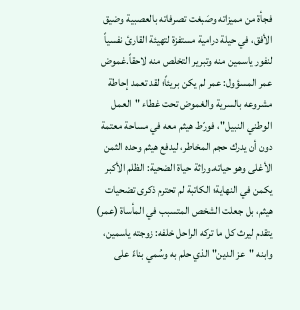فجأة من مميزاته وصَبغت تصرفاته بالعصبية وضيق الأفق، في حيلة درامية مستفزة لتهيئة القارئ نفسياً لنفور ياسمين منه وتبرير التخلص منه لاحقاً.غموض عمر المسؤول: عمر لم يكن بريئاً؛ لقد تعمد إحاطة مشروعه بالسرية والغموض تحت غطاء "العمل الوطني النبيل"، فورّط هيثم معه في مساحة معتمة دون أن يدرك حجم المخاطر، ليدفع هيثم وحده الثمن الأغلى وهو حياته.وراثة حياة الضحية: الظلم الأكبر يكمن في النهاية؛ الكاتبة لم تحترم ذكرى تضحيات هيثم، بل جعلت الشخص المتسبب في المأساة (عمر) يتقدم ليرث كل ما تركه الراحل خلفه: زوجته ياسمين، وابنه "عز الدين" الذي حلم به وسُمي بناءً على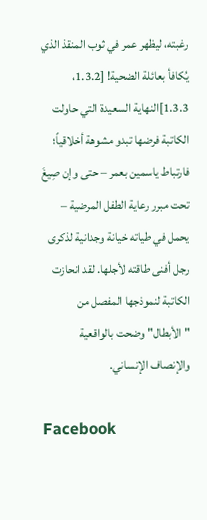رغبته، ليظهر عمر في ثوب المنقذ الذي يُكافأ بعائلة الضحية! [1.3.2، 1.3.3]النهاية السعيدة التي حاولت الكاتبة فرضها تبدو مشوهة أخلاقياً؛ فارتباط ياسمين بعمر – حتى وإن صِيغَ تحت مبرر رعاية الطفل المرضية – يحمل في طياته خيانة وجدانية لذكرى رجل أفنى طاقته لأجلها. لقد انحازت الكاتبة لنموذجها المفصل من "الأبطال" وضحت بالواقعية والإنصاف الإنساني.

Facebook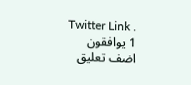Twitter Link .
1 يوافقون
اضف تعليق